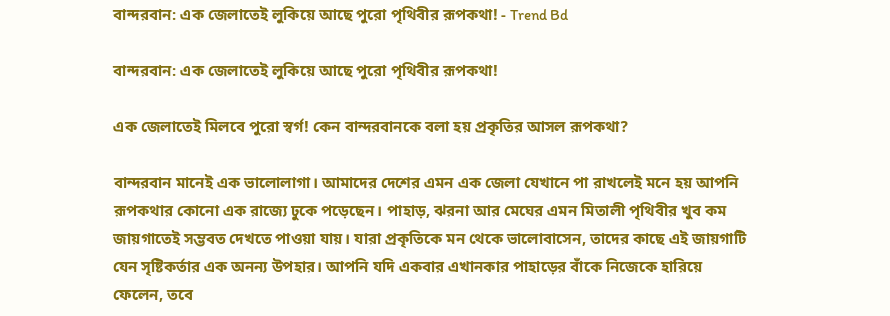বান্দরবান: এক জেলাতেই লুকিয়ে আছে পুরো পৃথিবীর রূপকথা! - Trend Bd

বান্দরবান: এক জেলাতেই লুকিয়ে আছে পুরো পৃথিবীর রূপকথা!

এক জেলাতেই মিলবে পুরো স্বর্গ! কেন বান্দরবানকে বলা হয় প্রকৃতির আসল রূপকথা?

বান্দরবান মানেই এক ভালোলাগা। আমাদের দেশের এমন এক জেলা যেখানে পা রাখলেই মনে হয় আপনি রূপকথার কোনো এক রাজ্যে ঢুকে পড়েছেন। পাহাড়, ঝরনা আর মেঘের এমন মিতালী পৃথিবীর খুব কম জায়গাতেই সম্ভবত দেখতে পাওয়া যায়। যারা প্রকৃতিকে মন থেকে ভালোবাসেন, তাদের কাছে এই জায়গাটি যেন সৃষ্টিকর্তার এক অনন্য উপহার। আপনি যদি একবার এখানকার পাহাড়ের বাঁকে নিজেকে হারিয়ে ফেলেন, তবে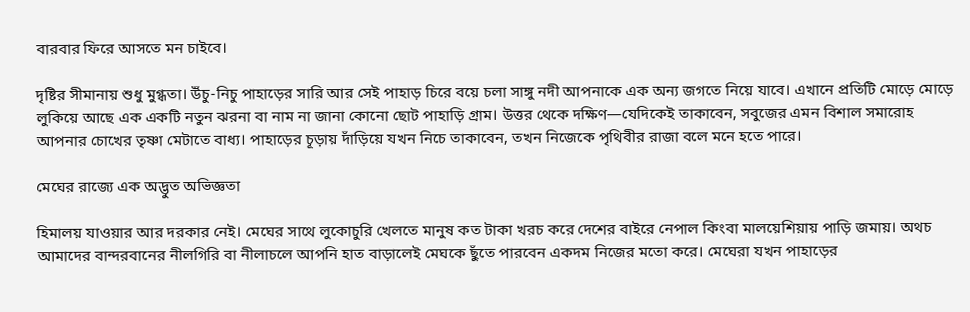বারবার ফিরে আসতে মন চাইবে।

দৃষ্টির সীমানায় শুধু মুগ্ধতা। উঁচু-নিচু পাহাড়ের সারি আর সেই পাহাড় চিরে বয়ে চলা সাঙ্গু নদী আপনাকে এক অন্য জগতে নিয়ে যাবে। এখানে প্রতিটি মোড়ে মোড়ে লুকিয়ে আছে এক একটি নতুন ঝরনা বা নাম না জানা কোনো ছোট পাহাড়ি গ্রাম। উত্তর থেকে দক্ষিণ—যেদিকেই তাকাবেন, সবুজের এমন বিশাল সমারোহ আপনার চোখের তৃষ্ণা মেটাতে বাধ্য। পাহাড়ের চূড়ায় দাঁড়িয়ে যখন নিচে তাকাবেন, তখন নিজেকে পৃথিবীর রাজা বলে মনে হতে পারে।

মেঘের রাজ্যে এক অদ্ভুত অভিজ্ঞতা

হিমালয় যাওয়ার আর দরকার নেই। মেঘের সাথে লুকোচুরি খেলতে মানুষ কত টাকা খরচ করে দেশের বাইরে নেপাল কিংবা মালয়েশিয়ায় পাড়ি জমায়। অথচ আমাদের বান্দরবানের নীলগিরি বা নীলাচলে আপনি হাত বাড়ালেই মেঘকে ছুঁতে পারবেন একদম নিজের মতো করে। মেঘেরা যখন পাহাড়ের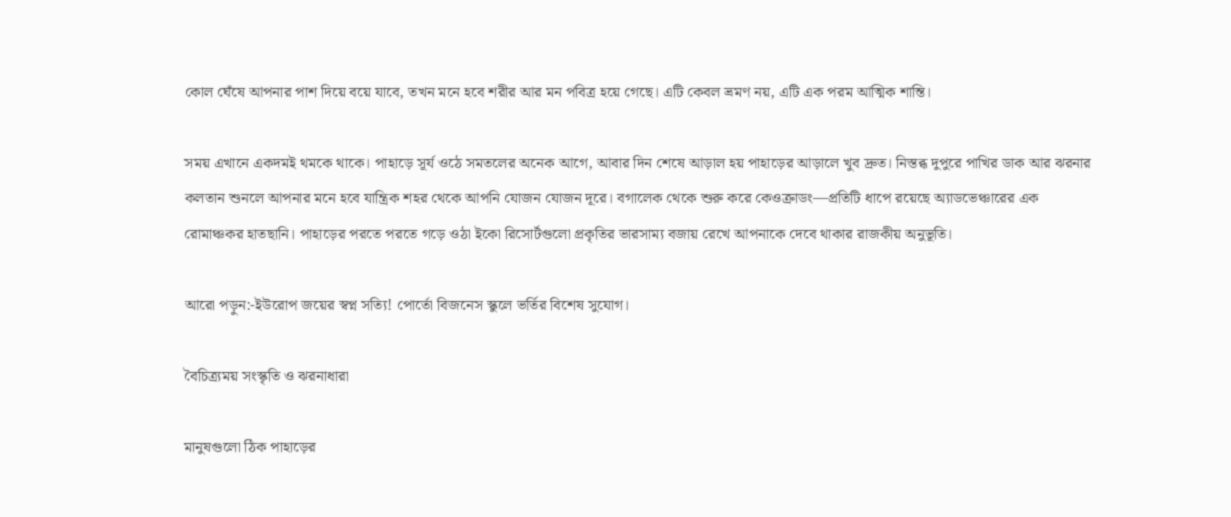কোল ঘেঁষে আপনার পাশ দিয়ে বয়ে যাবে, তখন মনে হবে শরীর আর মন পবিত্র হয়ে গেছে। এটি কেবল ভ্রমণ নয়, এটি এক পরম আত্মিক শান্তি।

সময় এখানে একদমই থমকে থাকে। পাহাড়ে সূর্য ওঠে সমতলের অনেক আগে, আবার দিন শেষে আড়াল হয় পাহাড়ের আড়ালে খুব দ্রুত। নিস্তব্ধ দুপুরে পাখির ডাক আর ঝরনার কলতান শুনলে আপনার মনে হবে যান্ত্রিক শহর থেকে আপনি যোজন যোজন দূরে। বগালেক থেকে শুরু করে কেওক্রাডং—প্রতিটি ধাপে রয়েছে অ্যাডভেঞ্চারের এক রোমাঞ্চকর হাতছানি। পাহাড়ের পরতে পরতে গড়ে ওঠা ইকো রিসোর্টগুলো প্রকৃতির ভারসাম্য বজায় রেখে আপনাকে দেবে থাকার রাজকীয় অনুভূতি।

আরো পড়ুন:-ইউরোপ জয়ের স্বপ্ন সত্যি! পোর্তো বিজনেস স্কুলে ভর্তির বিশেষ সুযোগ।

বৈচিত্র্যময় সংস্কৃতি ও ঝরনাধারা

মানুষগুলো ঠিক পাহাড়ের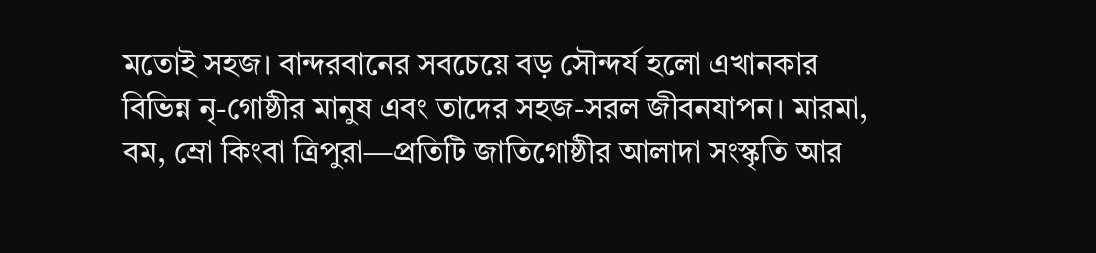মতোই সহজ। বান্দরবানের সবচেয়ে বড় সৌন্দর্য হলো এখানকার বিভিন্ন নৃ-গোষ্ঠীর মানুষ এবং তাদের সহজ-সরল জীবনযাপন। মারমা, বম, ম্রো কিংবা ত্রিপুরা—প্রতিটি জাতিগোষ্ঠীর আলাদা সংস্কৃতি আর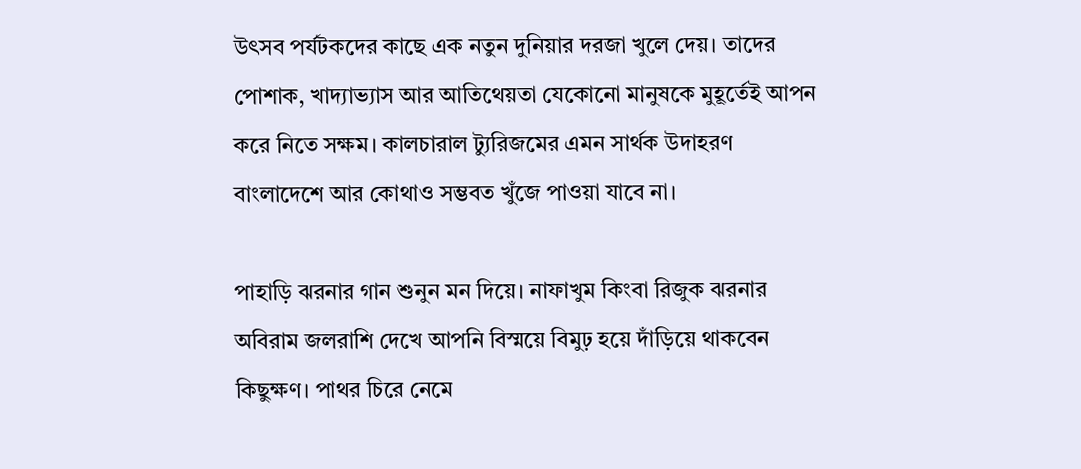উৎসব পর্যটকদের কাছে এক নতুন দুনিয়ার দরজা খুলে দেয়। তাদের পোশাক, খাদ্যাভ্যাস আর আতিথেয়তা যেকোনো মানুষকে মুহূর্তেই আপন করে নিতে সক্ষম। কালচারাল ট্যুরিজমের এমন সার্থক উদাহরণ বাংলাদেশে আর কোথাও সম্ভবত খুঁজে পাওয়া যাবে না।

পাহাড়ি ঝরনার গান শুনুন মন দিয়ে। নাফাখুম কিংবা রিজুক ঝরনার অবিরাম জলরাশি দেখে আপনি বিস্ময়ে বিমুঢ় হয়ে দাঁড়িয়ে থাকবেন কিছুক্ষণ। পাথর চিরে নেমে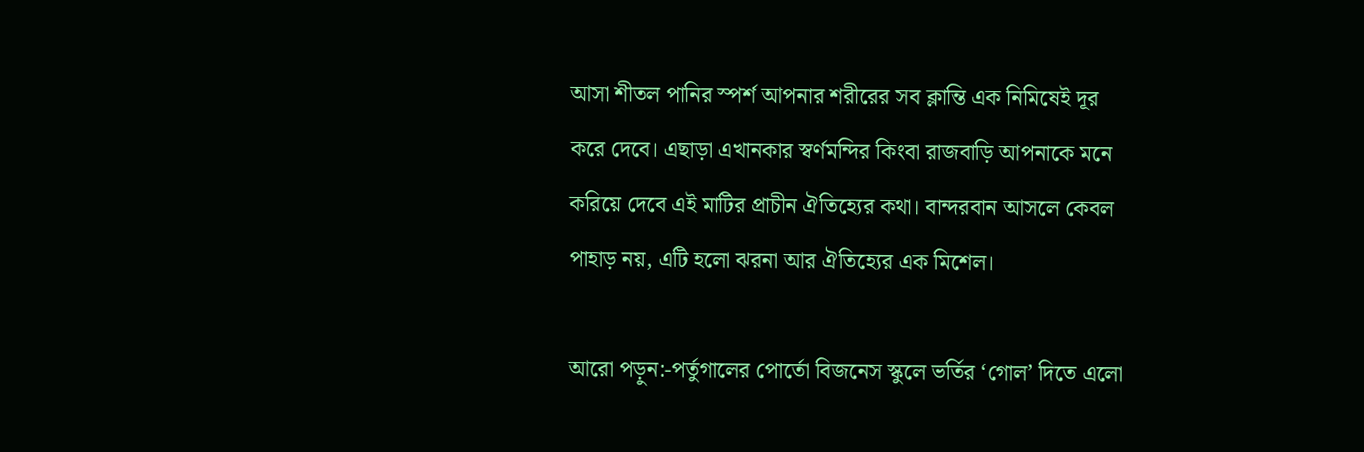আসা শীতল পানির স্পর্শ আপনার শরীরের সব ক্লান্তি এক নিমিষেই দূর করে দেবে। এছাড়া এখানকার স্বর্ণমন্দির কিংবা রাজবাড়ি আপনাকে মনে করিয়ে দেবে এই মাটির প্রাচীন ঐতিহ্যের কথা। বান্দরবান আসলে কেবল পাহাড় নয়, এটি হলো ঝরনা আর ঐতিহ্যের এক মিশেল।

আরো পড়ুন:-পর্তুগালের পোর্তো বিজনেস স্কুলে ভর্তির ‘গোল’ দিতে এলো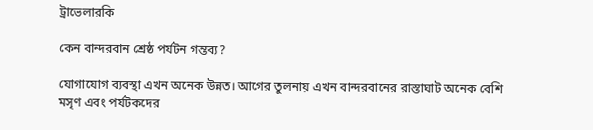ট্রাভেলারকি

কেন বান্দরবান শ্রেষ্ঠ পর্যটন গন্তব্য?

যোগাযোগ ব্যবস্থা এখন অনেক উন্নত। আগের তুলনায় এখন বান্দরবানের রাস্তাঘাট অনেক বেশি মসৃণ এবং পর্যটকদের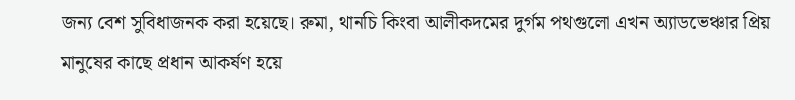জন্য বেশ সুবিধাজনক করা হয়েছে। রুমা, থানচি কিংবা আলীকদমের দুর্গম পথগুলো এখন অ্যাডভেঞ্চার প্রিয় মানুষের কাছে প্রধান আকর্ষণ হয়ে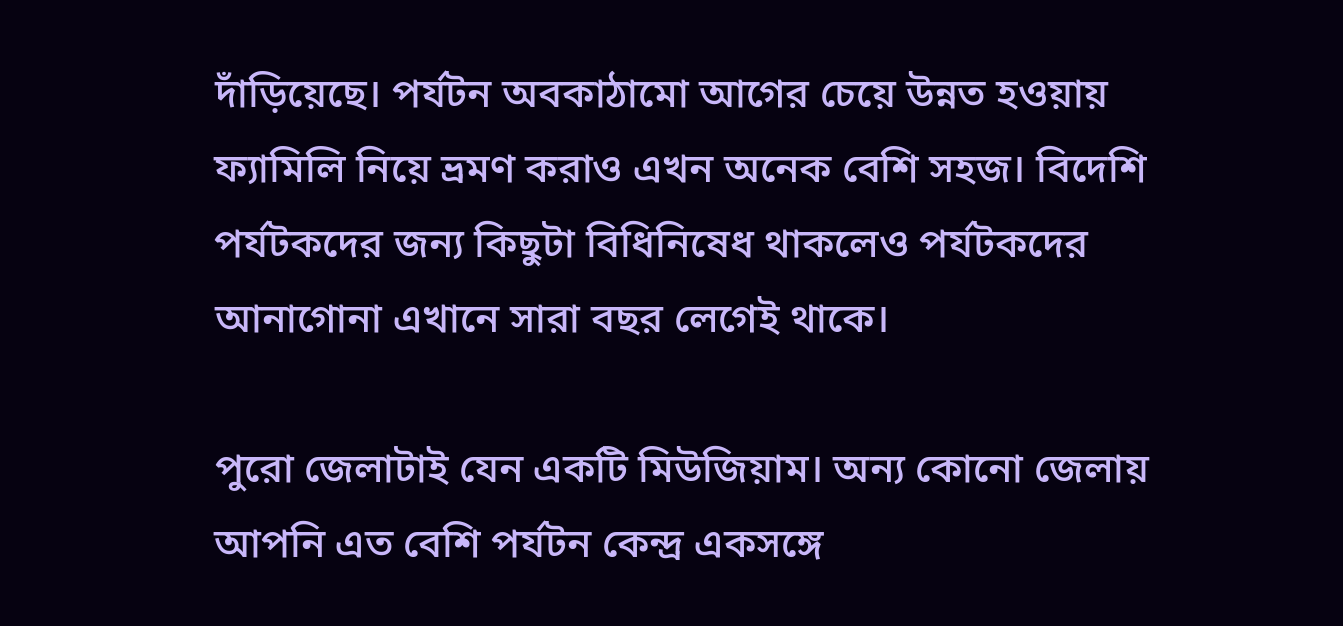দাঁড়িয়েছে। পর্যটন অবকাঠামো আগের চেয়ে উন্নত হওয়ায় ফ্যামিলি নিয়ে ভ্রমণ করাও এখন অনেক বেশি সহজ। বিদেশি পর্যটকদের জন্য কিছুটা বিধিনিষেধ থাকলেও পর্যটকদের আনাগোনা এখানে সারা বছর লেগেই থাকে।

পুরো জেলাটাই যেন একটি মিউজিয়াম। অন্য কোনো জেলায় আপনি এত বেশি পর্যটন কেন্দ্র একসঙ্গে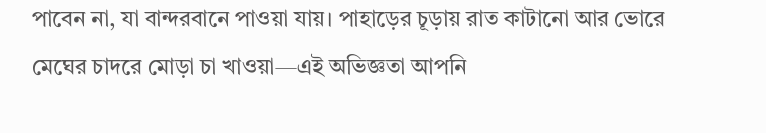পাবেন না, যা বান্দরবানে পাওয়া যায়। পাহাড়ের চূড়ায় রাত কাটানো আর ভোরে মেঘের চাদরে মোড়া চা খাওয়া—এই অভিজ্ঞতা আপনি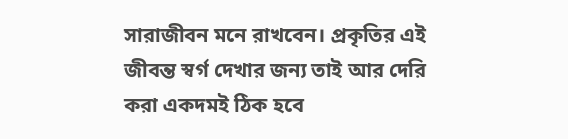সারাজীবন মনে রাখবেন। প্রকৃতির এই জীবন্ত স্বর্গ দেখার জন্য তাই আর দেরি করা একদমই ঠিক হবে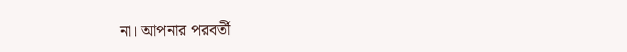না। আপনার পরবর্তী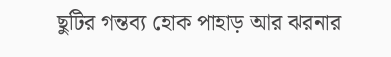ছুটির গন্তব্য হোক পাহাড় আর ঝরনার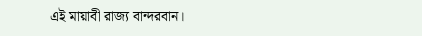এই মায়াবী রাজ্য বান্দরবান।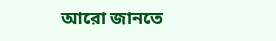আরো জানতে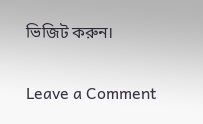ভিজিট করুন।

Leave a Comment